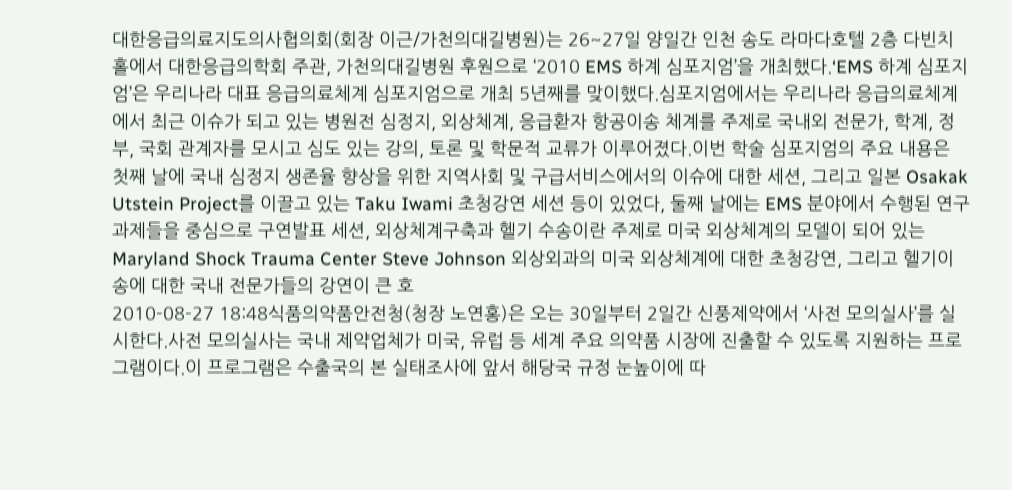대한응급의료지도의사협의회(회장 이근/가천의대길병원)는 26~27일 양일간 인천 송도 라마다호텔 2층 다빈치홀에서 대한응급의학회 주관, 가천의대길병원 후원으로 ‘2010 EMS 하계 심포지엄’을 개최했다.‘EMS 하계 심포지엄’은 우리나라 대표 응급의료체계 심포지엄으로 개최 5년째를 맞이했다.심포지엄에서는 우리나라 응급의료체계에서 최근 이슈가 되고 있는 병원전 심정지, 외상체계, 응급환자 항공이송 체계를 주제로 국내외 전문가, 학계, 정부, 국회 관계자를 모시고 심도 있는 강의, 토론 및 학문적 교류가 이루어졌다.이번 학술 심포지엄의 주요 내용은 첫째 날에 국내 심정지 생존율 향상을 위한 지역사회 및 구급서비스에서의 이슈에 대한 세션, 그리고 일본 Osakak Utstein Project를 이끌고 있는 Taku Iwami 초청강연 세션 등이 있었다, 둘째 날에는 EMS 분야에서 수행된 연구과제들을 중심으로 구연발표 세션, 외상체계구축과 헬기 수송이란 주제로 미국 외상체계의 모델이 되어 있는 Maryland Shock Trauma Center Steve Johnson 외상외과의 미국 외상체계에 대한 초청강연, 그리고 헬기이송에 대한 국내 전문가들의 강연이 큰 호
2010-08-27 18:48식품의약품안전청(청장 노연홍)은 오는 30일부터 2일간 신풍제약에서 ‘사전 모의실사’를 실시한다.사전 모의실사는 국내 제약업체가 미국, 유럽 등 세계 주요 의약품 시장에 진출할 수 있도록 지원하는 프로그램이다.이 프로그램은 수출국의 본 실태조사에 앞서 해당국 규정 눈높이에 따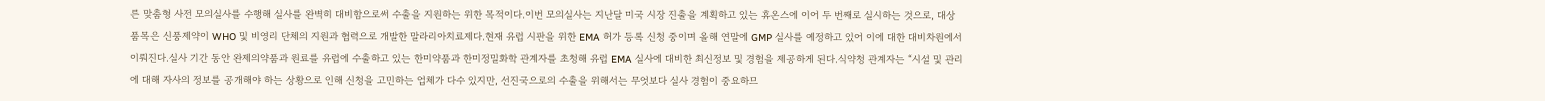른 맞춤형 사전 모의실사를 수행해 실사를 완벽히 대비함으로써 수출을 지원하는 위한 목적이다.이번 모의실사는 지난달 미국 시장 진출을 계획하고 있는 휴온스에 이어 두 번째로 실시하는 것으로, 대상 품목은 신풍제약이 WHO 및 비영리 단체의 지원과 협력으로 개발한 말라리아치료제다.현재 유럽 시판을 위한 EMA 허가 등록 신청 중이며 올해 연말에 GMP 실사를 예정하고 있어 이에 대한 대비차원에서 이뤄진다.실사 기간 동안 완제의약품과 원료를 유럽에 수출하고 있는 한미약품과 한미정밀화학 관계자를 초청해 유럽 EMA 실사에 대비한 최신정보 및 경험을 제공하게 된다.식약청 관계자는 “시설 및 관리에 대해 자사의 정보를 공개해야 하는 상황으로 인해 신청을 고민하는 업체가 다수 있지만, 선진국으로의 수출을 위해서는 무엇보다 실사 경험이 중요하므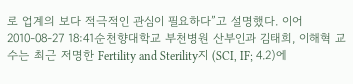로 업계의 보다 적극적인 관심이 필요하다”고 설명했다. 이어
2010-08-27 18:41순천향대학교 부천병원 산부인과 김태희, 이해혁 교수는 최근 저명한 Fertility and Sterility지 (SCI, IF; 4.2)에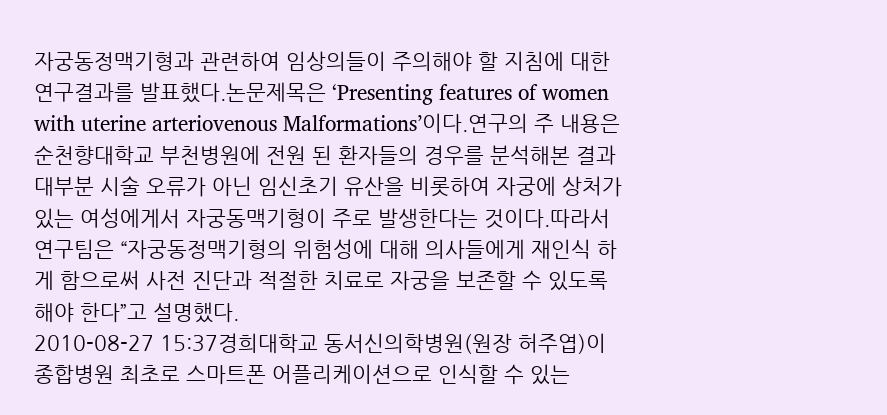자궁동정맥기형과 관련하여 임상의들이 주의해야 할 지침에 대한 연구결과를 발표했다.논문제목은 ‘Presenting features of women with uterine arteriovenous Malformations’이다.연구의 주 내용은 순천향대학교 부천병원에 전원 된 환자들의 경우를 분석해본 결과 대부분 시술 오류가 아닌 임신초기 유산을 비롯하여 자궁에 상처가 있는 여성에게서 자궁동맥기형이 주로 발생한다는 것이다.따라서 연구팀은 “자궁동정맥기형의 위험성에 대해 의사들에게 재인식 하게 함으로써 사전 진단과 적절한 치료로 자궁을 보존할 수 있도록 해야 한다”고 설명했다.
2010-08-27 15:37경희대학교 동서신의학병원(원장 허주엽)이 종합병원 최초로 스마트폰 어플리케이션으로 인식할 수 있는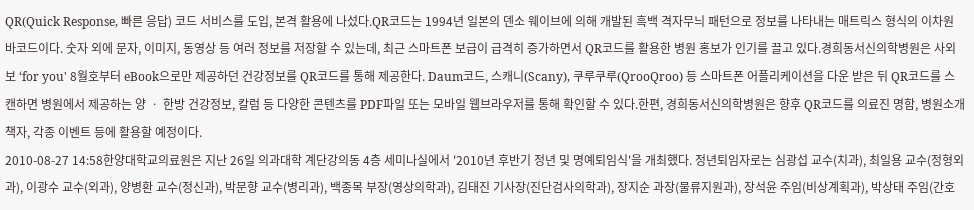QR(Quick Response, 빠른 응답) 코드 서비스를 도입, 본격 활용에 나섰다.QR코드는 1994년 일본의 덴소 웨이브에 의해 개발된 흑백 격자무늬 패턴으로 정보를 나타내는 매트릭스 형식의 이차원 바코드이다. 숫자 외에 문자, 이미지, 동영상 등 여러 정보를 저장할 수 있는데, 최근 스마트폰 보급이 급격히 증가하면서 QR코드를 활용한 병원 홍보가 인기를 끌고 있다.경희동서신의학병원은 사외보 ‘for you' 8월호부터 eBook으로만 제공하던 건강정보를 QR코드를 통해 제공한다. Daum코드, 스캐니(Scany), 쿠루쿠루(QrooQroo) 등 스마트폰 어플리케이션을 다운 받은 뒤 QR코드를 스캔하면 병원에서 제공하는 양 ㆍ 한방 건강정보, 칼럼 등 다양한 콘텐츠를 PDF파일 또는 모바일 웹브라우저를 통해 확인할 수 있다.한편, 경희동서신의학병원은 향후 QR코드를 의료진 명함, 병원소개책자, 각종 이벤트 등에 활용할 예정이다.
2010-08-27 14:58한양대학교의료원은 지난 26일 의과대학 계단강의동 4층 세미나실에서 '2010년 후반기 정년 및 명예퇴임식'을 개최했다. 정년퇴임자로는 심광섭 교수(치과), 최일용 교수(정형외과), 이광수 교수(외과), 양병환 교수(정신과), 박문향 교수(병리과), 백종목 부장(영상의학과), 김태진 기사장(진단검사의학과), 장지순 과장(물류지원과), 장석윤 주임(비상계획과), 박상태 주임(간호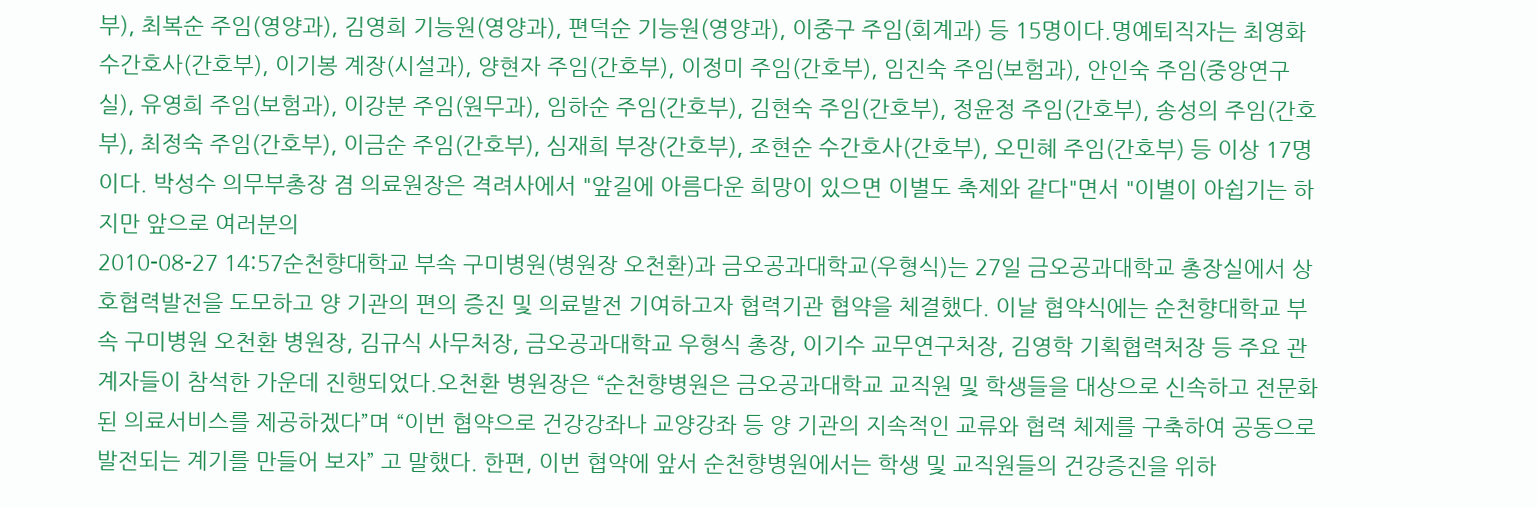부), 최복순 주임(영양과), 김영희 기능원(영양과), 편덕순 기능원(영양과), 이중구 주임(회계과) 등 15명이다.명예퇴직자는 최영화 수간호사(간호부), 이기봉 계장(시설과), 양현자 주임(간호부), 이정미 주임(간호부), 임진숙 주임(보험과), 안인숙 주임(중앙연구실), 유영희 주임(보험과), 이강분 주임(원무과), 임하순 주임(간호부), 김현숙 주임(간호부), 정윤정 주임(간호부), 송성의 주임(간호부), 최정숙 주임(간호부), 이금순 주임(간호부), 심재희 부장(간호부), 조현순 수간호사(간호부), 오민혜 주임(간호부) 등 이상 17명이다. 박성수 의무부총장 겸 의료원장은 격려사에서 "앞길에 아름다운 희망이 있으면 이별도 축제와 같다"면서 "이별이 아쉽기는 하지만 앞으로 여러분의
2010-08-27 14:57순천향대학교 부속 구미병원(병원장 오천환)과 금오공과대학교(우형식)는 27일 금오공과대학교 총장실에서 상호협력발전을 도모하고 양 기관의 편의 증진 및 의료발전 기여하고자 협력기관 협약을 체결했다. 이날 협약식에는 순천향대학교 부속 구미병원 오천환 병원장, 김규식 사무처장, 금오공과대학교 우형식 총장, 이기수 교무연구처장, 김영학 기획협력처장 등 주요 관계자들이 참석한 가운데 진행되었다.오천환 병원장은 “순천향병원은 금오공과대학교 교직원 및 학생들을 대상으로 신속하고 전문화된 의료서비스를 제공하겠다”며 “이번 협약으로 건강강좌나 교양강좌 등 양 기관의 지속적인 교류와 협력 체제를 구축하여 공동으로 발전되는 계기를 만들어 보자” 고 말했다. 한편, 이번 협약에 앞서 순천향병원에서는 학생 및 교직원들의 건강증진을 위하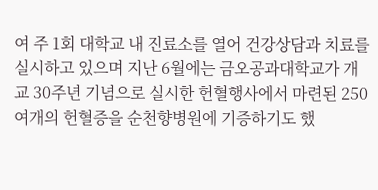여 주 1회 대학교 내 진료소를 열어 건강상담과 치료를 실시하고 있으며 지난 6월에는 금오공과대학교가 개교 30주년 기념으로 실시한 헌혈행사에서 마련된 250여개의 헌혈증을 순천향병원에 기증하기도 했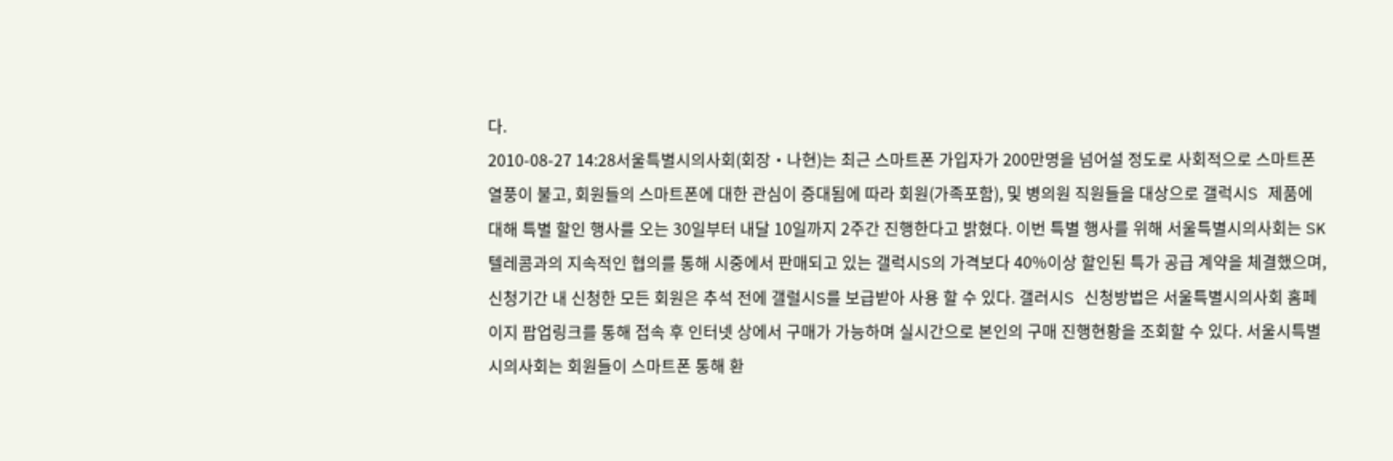다.
2010-08-27 14:28서울특별시의사회(회장‧나현)는 최근 스마트폰 가입자가 200만명을 넘어설 정도로 사회적으로 스마트폰 열풍이 불고, 회원들의 스마트폰에 대한 관심이 증대됨에 따라 회원(가족포함), 및 병의원 직원들을 대상으로 갤럭시S 제품에 대해 특별 할인 행사를 오는 30일부터 내달 10일까지 2주간 진행한다고 밝혔다. 이번 특별 행사를 위해 서울특별시의사회는 SK텔레콤과의 지속적인 협의를 통해 시중에서 판매되고 있는 갤럭시S의 가격보다 40%이상 할인된 특가 공급 계약을 체결했으며, 신청기간 내 신청한 모든 회원은 추석 전에 갤럴시S를 보급받아 사용 할 수 있다. 갤러시S 신청방법은 서울특별시의사회 홈페이지 팝업링크를 통해 접속 후 인터넷 상에서 구매가 가능하며 실시간으로 본인의 구매 진행현황을 조회할 수 있다. 서울시특별시의사회는 회원들이 스마트폰 통해 환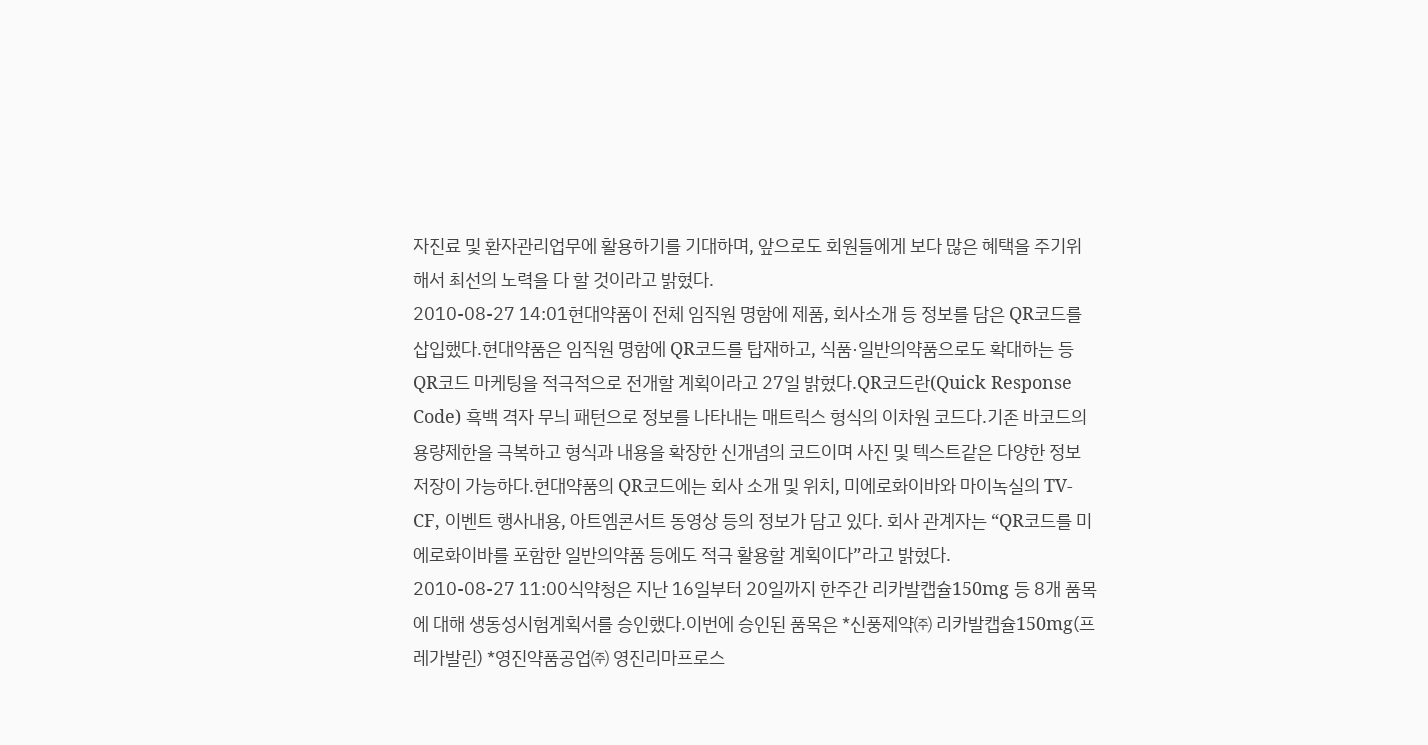자진료 및 환자관리업무에 활용하기를 기대하며, 앞으로도 회원들에게 보다 많은 혜택을 주기위해서 최선의 노력을 다 할 것이라고 밝혔다.
2010-08-27 14:01현대약품이 전체 임직원 명함에 제품, 회사소개 등 정보를 담은 QR코드를 삽입했다.현대약품은 임직원 명함에 QR코드를 탑재하고, 식품·일반의약품으로도 확대하는 등 QR코드 마케팅을 적극적으로 전개할 계획이라고 27일 밝혔다.QR코드란(Quick Response Code) 흑백 격자 무늬 패턴으로 정보를 나타내는 매트릭스 형식의 이차원 코드다.기존 바코드의 용량제한을 극복하고 형식과 내용을 확장한 신개념의 코드이며 사진 및 텍스트같은 다양한 정보 저장이 가능하다.현대약품의 QR코드에는 회사 소개 및 위치, 미에로화이바와 마이녹실의 TV-CF, 이벤트 행사내용, 아트엠콘서트 동영상 등의 정보가 담고 있다. 회사 관계자는 “QR코드를 미에로화이바를 포함한 일반의약품 등에도 적극 활용할 계획이다”라고 밝혔다.
2010-08-27 11:00식약청은 지난 16일부터 20일까지 한주간 리카발캡슐150mg 등 8개 품목에 대해 생동성시험계획서를 승인했다.이번에 승인된 품목은 *신풍제약㈜ 리카발캡슐150mg(프레가발린) *영진약품공업㈜ 영진리마프로스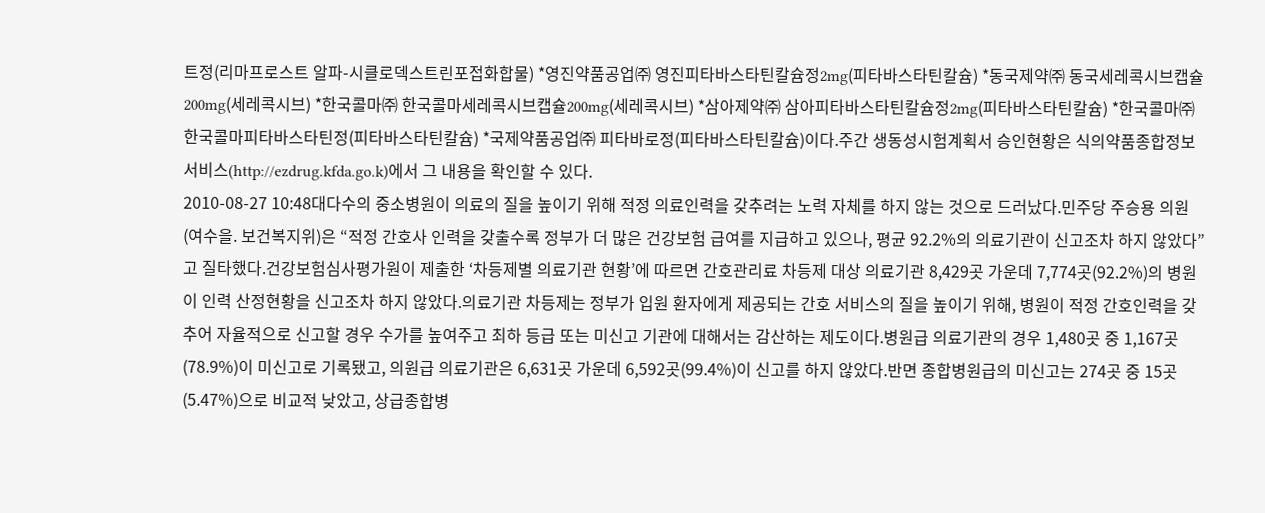트정(리마프로스트 알파-시클로덱스트린포접화합물) *영진약품공업㈜ 영진피타바스타틴칼슘정2mg(피타바스타틴칼슘) *동국제약㈜ 동국세레콕시브캡슐200mg(세레콕시브) *한국콜마㈜ 한국콜마세레콕시브캡슐200mg(세레콕시브) *삼아제약㈜ 삼아피타바스타틴칼슘정2mg(피타바스타틴칼슘) *한국콜마㈜ 한국콜마피타바스타틴정(피타바스타틴칼슘) *국제약품공업㈜ 피타바로정(피타바스타틴칼슘)이다.주간 생동성시험계획서 승인현황은 식의약품종합정보서비스(http://ezdrug.kfda.go.k)에서 그 내용을 확인할 수 있다.
2010-08-27 10:48대다수의 중소병원이 의료의 질을 높이기 위해 적정 의료인력을 갖추려는 노력 자체를 하지 않는 것으로 드러났다.민주당 주승용 의원(여수을. 보건복지위)은 “적정 간호사 인력을 갖출수록 정부가 더 많은 건강보험 급여를 지급하고 있으나, 평균 92.2%의 의료기관이 신고조차 하지 않았다”고 질타했다.건강보험심사평가원이 제출한 ‘차등제별 의료기관 현황’에 따르면 간호관리료 차등제 대상 의료기관 8,429곳 가운데 7,774곳(92.2%)의 병원이 인력 산정현황을 신고조차 하지 않았다.의료기관 차등제는 정부가 입원 환자에게 제공되는 간호 서비스의 질을 높이기 위해, 병원이 적정 간호인력을 갖추어 자율적으로 신고할 경우 수가를 높여주고 최하 등급 또는 미신고 기관에 대해서는 감산하는 제도이다.병원급 의료기관의 경우 1,480곳 중 1,167곳(78.9%)이 미신고로 기록됐고, 의원급 의료기관은 6,631곳 가운데 6,592곳(99.4%)이 신고를 하지 않았다.반면 종합병원급의 미신고는 274곳 중 15곳(5.47%)으로 비교적 낮았고, 상급종합병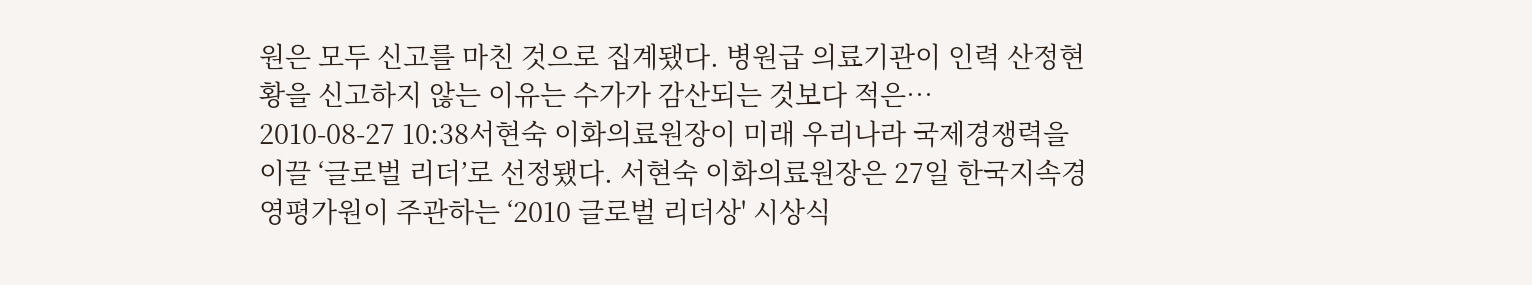원은 모두 신고를 마친 것으로 집계됐다. 병원급 의료기관이 인력 산정현황을 신고하지 않는 이유는 수가가 감산되는 것보다 적은…
2010-08-27 10:38서현숙 이화의료원장이 미래 우리나라 국제경쟁력을 이끌 ‘글로벌 리더’로 선정됐다. 서현숙 이화의료원장은 27일 한국지속경영평가원이 주관하는 ‘2010 글로벌 리더상' 시상식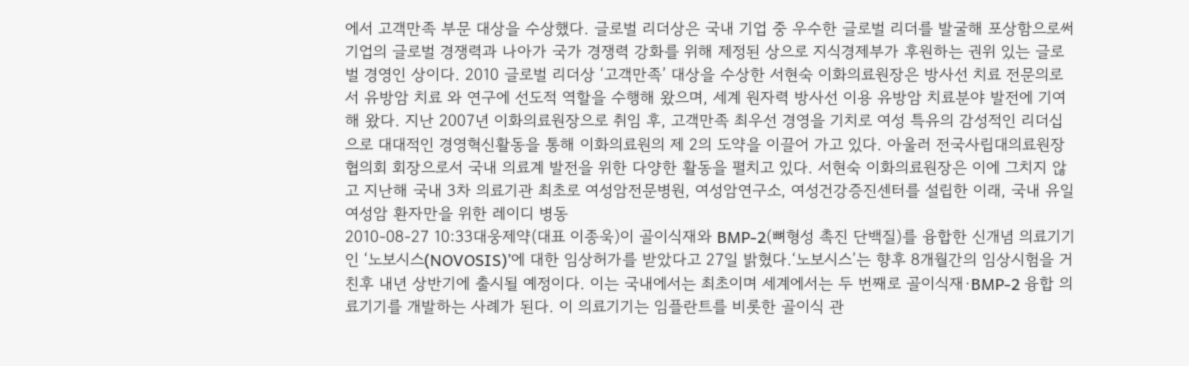에서 고객만족 부문 대상을 수상했다. 글로벌 리더상은 국내 기업 중 우수한 글로벌 리더를 발굴해 포상함으로써 기업의 글로벌 경쟁력과 나아가 국가 경쟁력 강화를 위해 제정된 상으로 지식경제부가 후원하는 권위 있는 글로벌 경영인 상이다. 2010 글로벌 리더상 ‘고객만족’ 대상을 수상한 서현숙 이화의료원장은 방사선 치료 전문의로서 유방암 치료 와 연구에 선도적 역할을 수행해 왔으며, 세계 원자력 방사선 이용 유방암 치료분야 발전에 기여해 왔다. 지난 2007년 이화의료원장으로 취임 후, 고객만족 최우선 경영을 기치로 여성 특유의 감성적인 리더십으로 대대적인 경영혁신활동을 통해 이화의료원의 제 2의 도약을 이끌어 가고 있다. 아울러 전국사립대의료원장협의회 회장으로서 국내 의료계 발전을 위한 다양한 활동을 펼치고 있다. 서현숙 이화의료원장은 이에 그치지 않고 지난해 국내 3차 의료기관 최초로 여성암전문병원, 여성암연구소, 여성건강증진센터를 설립한 이래, 국내 유일 여성암 환자만을 위한 레이디 병동
2010-08-27 10:33대웅제약(대표 이종욱)이 골이식재와 BMP-2(뼈형성 촉진 단백질)를 융합한 신개념 의료기기인 ‘노보시스(NOVOSIS)’에 대한 임상허가를 받았다고 27일 밝혔다.‘노보시스’는 향후 8개월간의 임상시험을 거친후 내년 상반기에 출시될 예정이다. 이는 국내에서는 최초이며 세계에서는 두 번째로 골이식재·BMP-2 융합 의료기기를 개발하는 사례가 된다. 이 의료기기는 임플란트를 비롯한 골이식 관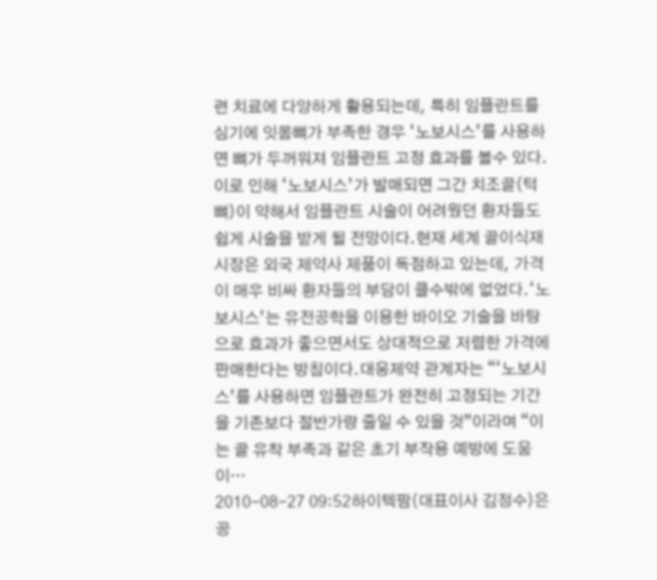련 치료에 다양하게 활용되는데, 특히 임플란트를 심기에 잇몸뼈가 부족한 경우 ‘노보시스’를 사용하면 뼈가 두꺼워져 임플란트 고정 효과를 볼수 있다.이로 인해 ‘노보시스’가 발매되면 그간 치조골(턱뼈)이 약해서 임플란트 시술이 어려웠던 환자들도 쉽게 시술을 받게 될 전망이다.현재 세계 골이식재 시장은 외국 제약사 제품이 독점하고 있는데, 가격이 매우 비싸 환자들의 부담이 클수밖에 없었다.‘노보시스’는 유전공학을 이용한 바이오 기술을 바탕으로 효과가 좋으면서도 상대적으로 저렴한 가격에 판매한다는 방침이다.대웅제약 관계자는 “‘노보시스’를 사용하면 임플란트가 완전히 고정되는 기간을 기존보다 절반가량 줄일 수 있을 것”이라며 “이는 골 유착 부족과 같은 초기 부작용 예방에 도움이…
2010-08-27 09:52하이텍팜(대표이사 김정수)은 공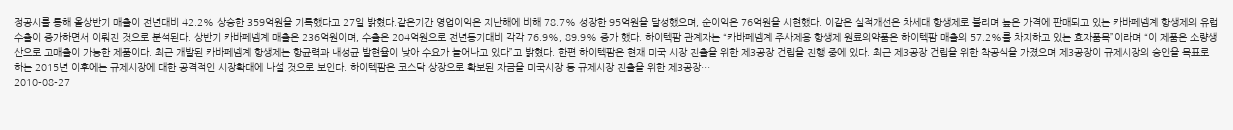정공시를 통해 올상반기 매출이 전년대비 42.2% 상승한 359억원을 기록했다고 27일 밝혔다.같은기간 영업이익은 지난해에 비해 78.7% 성장한 95억원을 달성했으며, 순이익은 76억원을 시현했다. 이같은 실적개선은 차세대 항생제로 불리며 높은 가격에 판매되고 있는 카바페넴계 항생제의 유럽수출이 증가하면서 이뤄진 것으로 분석된다. 상반기 카바페넴계 매출은 236억원이며, 수출은 204억원으로 전년동기대비 각각 76.9%, 89.9% 증가 했다. 하이텍팜 관계자는 “카바페넴계 주사제용 항생제 원료의약품은 하이텍팜 매출의 57.2%를 차지하고 있는 효자품목”이라며 “이 제품은 소량생산으로 고매출이 가능한 제품이다. 최근 개발된 카바페넴계 항생제는 항균력과 내성균 발현율이 낮아 수요가 늘어나고 있다”고 밝혔다. 한편 하이텍팜은 현재 미국 시장 진출을 위한 제3공장 건립을 진행 중에 있다. 최근 제3공장 건립을 위한 착공식을 가졌으며 제3공장이 규제시장의 승인을 목표로 하는 2015년 이후에는 규제시장에 대한 공격적인 시장확대에 나설 것으로 보인다. 하이텍팜은 코스닥 상장으로 확보된 자금을 미국시장 등 규제시장 진출을 위한 제3공장…
2010-08-27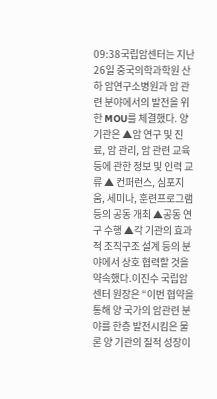09:38국립암센터는 지난 26일 중국의학과학원 산하 암연구소병원과 암 관련 분야에서의 발전을 위한 MOU를 체결했다. 양 기관은 ▲암 연구 및 진료, 암 관리, 암 관련 교육 등에 관한 정보 및 인력 교류 ▲ 컨퍼런스, 심포지움, 세미나, 훈련프로그램 등의 공동 개최 ▲공동 연구 수행 ▲각 기관의 효과적 조직구조 설계 등의 분야에서 상호 협력할 것을 약속했다.이진수 국립암센터 원장은 “이번 협약을 통해 양 국가의 암관련 분야를 한층 발전시킴은 물론 양 기관의 질적 성장이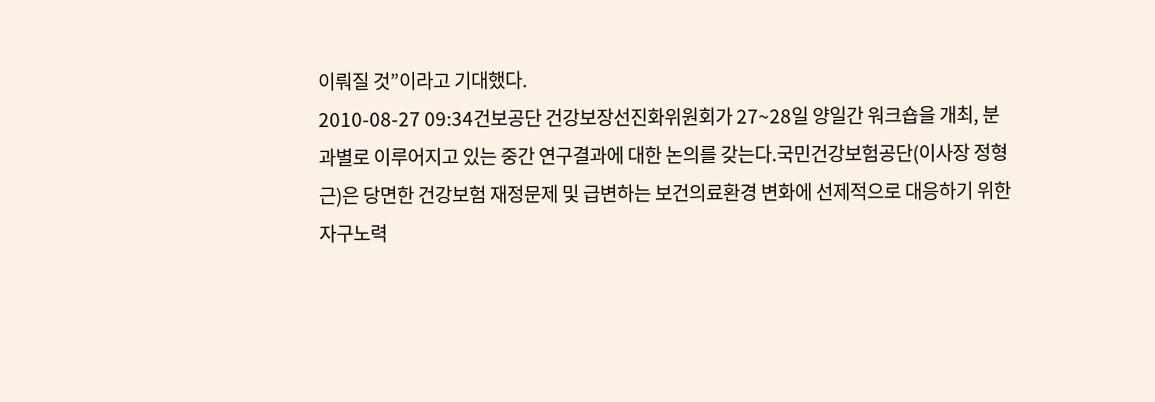이뤄질 것”이라고 기대했다.
2010-08-27 09:34건보공단 건강보장선진화위원회가 27~28일 양일간 워크숍을 개최, 분과별로 이루어지고 있는 중간 연구결과에 대한 논의를 갖는다.국민건강보험공단(이사장 정형근)은 당면한 건강보험 재정문제 및 급변하는 보건의료환경 변화에 선제적으로 대응하기 위한 자구노력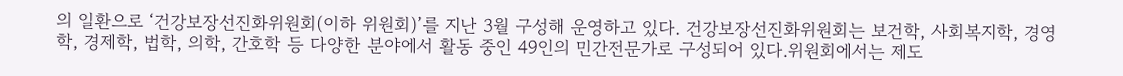의 일환으로 ‘건강보장선진화위원회(이하 위원회)’를 지난 3월 구성해 운영하고 있다. 건강보장선진화위원회는 보건학, 사회복지학, 경영학, 경제학, 법학, 의학, 간호학 등 다양한 분야에서 활동 중인 49인의 민간전문가로 구성되어 있다.위원회에서는 제도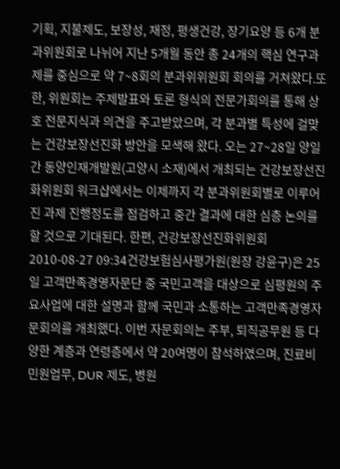기획, 지불제도, 보장성, 재정, 평생건강, 장기요양 등 6개 분과위원회로 나뉘어 지난 5개월 동안 총 24개의 핵심 연구과제를 중심으로 약 7~8회의 분과위위원회 회의를 거쳐왔다.또한, 위원회는 주제발표와 토론 형식의 전문가회의를 통해 상호 전문지식과 의견을 주고받았으며, 각 분과별 특성에 걸맞는 건강보장선진화 방안을 모색해 왔다. 오는 27~28일 양일간 동양인재개발원(고양시 소재)에서 개최되는 건강보장선진화위원회 워크샵에서는 이제까지 각 분과위원회별로 이루어진 과제 진행정도를 점검하고 중간 결과에 대한 심층 논의를 할 것으로 기대된다. 한편, 건강보장선진화위원회
2010-08-27 09:34건강보험심사평가원(원장 강윤구)은 25일 고객만족경영자문단 중 국민고객을 대상으로 심평원의 주요사업에 대한 설명과 함께 국민과 소통하는 고객만족경영자문회의를 개최했다. 이번 자문회의는 주부, 퇴직공무원 등 다양한 계층과 연령층에서 약 20여명이 참석하였으며, 진료비민원업무, DUR 제도, 병원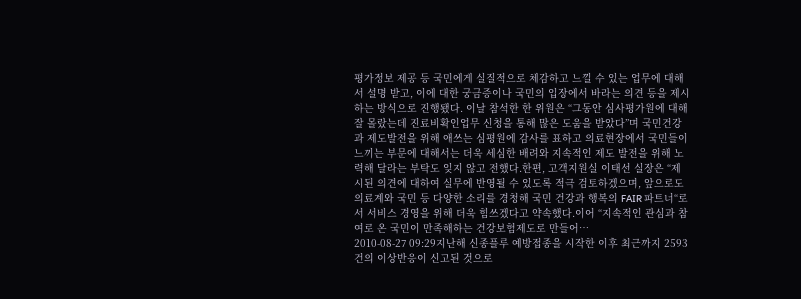평가정보 제공 등 국민에게 실질적으로 체감하고 느낄 수 있는 업무에 대해서 설명 받고, 이에 대한 궁금증이나 국민의 입장에서 바라는 의견 등을 제시하는 방식으로 진행됐다. 이날 참석한 한 위원은 “그동안 심사평가원에 대해 잘 몰랐는데 진료비확인업무 신청을 통해 많은 도움을 받았다”며 국민건강과 제도발전을 위해 애쓰는 심평원에 감사를 표하고 의료현장에서 국민들이 느끼는 부문에 대해서는 더욱 세심한 배려와 지속적인 제도 발전을 위해 노력해 달라는 부탁도 잊지 않고 전했다.한편, 고객지원실 이태선 실장은 “제시된 의견에 대하여 실무에 반영될 수 있도록 적극 검토하겠으며, 앞으로도 의료계와 국민 등 다양한 소리를 경청해 국민 건강과 행복의 FAIR 파트너“로서 서비스 경영을 위해 더욱 힘쓰겠다고 약속했다.이어 “지속적인 관심과 참여로 온 국민이 만족해하는 건강보험제도로 만들어…
2010-08-27 09:29지난해 신종플루 예방접종을 시작한 이후 최근까지 2593건의 이상반응이 신고된 것으로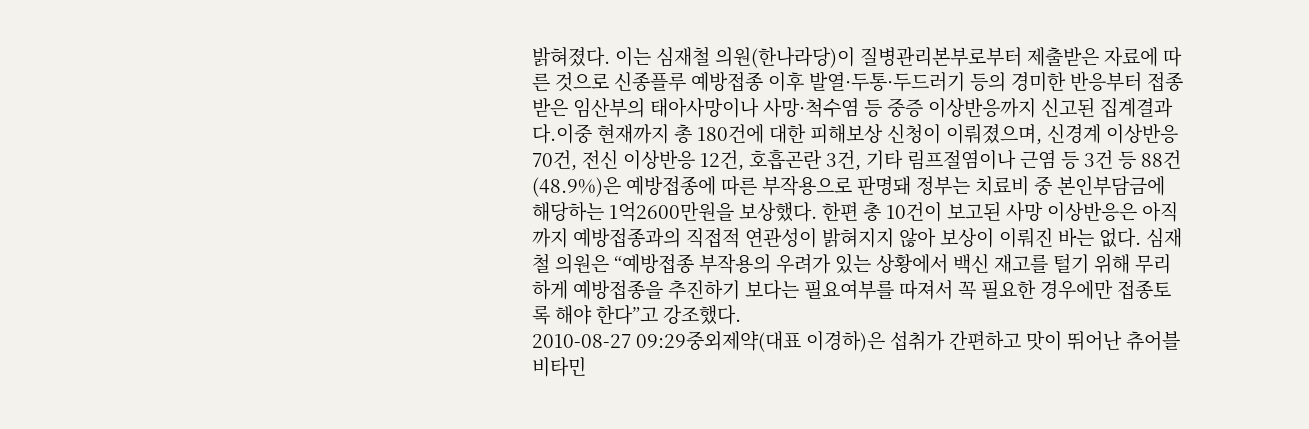밝혀졌다. 이는 심재철 의원(한나라당)이 질병관리본부로부터 제출받은 자료에 따른 것으로 신종플루 예방접종 이후 발열·두통·두드러기 등의 경미한 반응부터 접종받은 임산부의 태아사망이나 사망·척수염 등 중증 이상반응까지 신고된 집계결과다.이중 현재까지 총 180건에 대한 피해보상 신청이 이뤄졌으며, 신경계 이상반응 70건, 전신 이상반응 12건, 호흡곤란 3건, 기타 림프절염이나 근염 등 3건 등 88건(48.9%)은 예방접종에 따른 부작용으로 판명돼 정부는 치료비 중 본인부담금에 해당하는 1억2600만원을 보상했다. 한편 총 10건이 보고된 사망 이상반응은 아직까지 예방접종과의 직접적 연관성이 밝혀지지 않아 보상이 이뤄진 바는 없다. 심재철 의원은 “예방접종 부작용의 우려가 있는 상황에서 백신 재고를 털기 위해 무리하게 예방접종을 추진하기 보다는 필요여부를 따져서 꼭 필요한 경우에만 접종토록 해야 한다”고 강조했다.
2010-08-27 09:29중외제약(대표 이경하)은 섭취가 간편하고 맛이 뛰어난 츄어블 비타민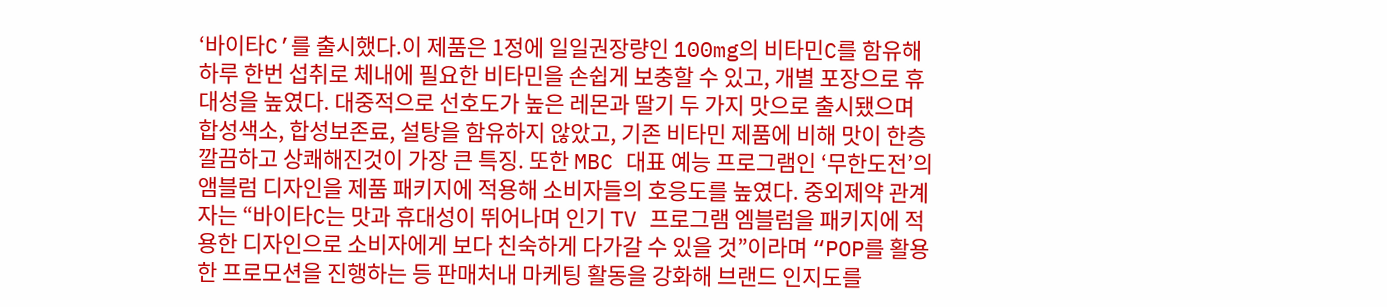‘바이타C’를 출시했다.이 제품은 1정에 일일권장량인 100mg의 비타민C를 함유해 하루 한번 섭취로 체내에 필요한 비타민을 손쉽게 보충할 수 있고, 개별 포장으로 휴대성을 높였다. 대중적으로 선호도가 높은 레몬과 딸기 두 가지 맛으로 출시됐으며 합성색소, 합성보존료, 설탕을 함유하지 않았고, 기존 비타민 제품에 비해 맛이 한층 깔끔하고 상쾌해진것이 가장 큰 특징. 또한 MBC 대표 예능 프로그램인 ‘무한도전’의 앰블럼 디자인을 제품 패키지에 적용해 소비자들의 호응도를 높였다. 중외제약 관계자는 “바이타C는 맛과 휴대성이 뛰어나며 인기 TV 프로그램 엠블럼을 패키지에 적용한 디자인으로 소비자에게 보다 친숙하게 다가갈 수 있을 것”이라며 “POP를 활용한 프로모션을 진행하는 등 판매처내 마케팅 활동을 강화해 브랜드 인지도를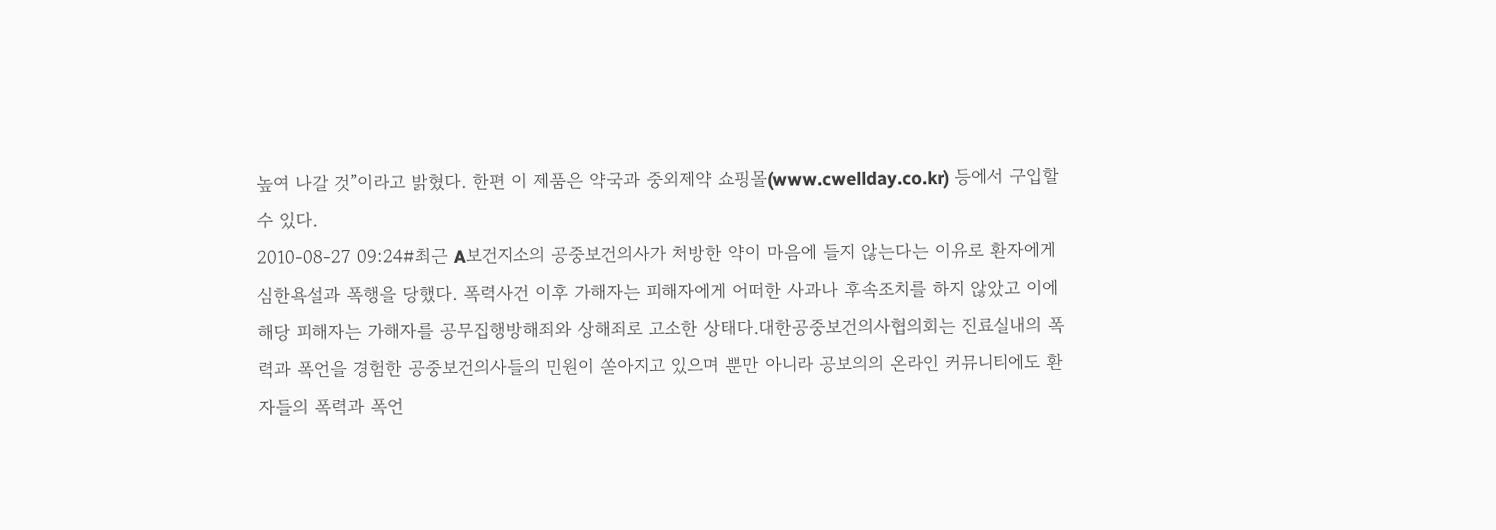높여 나갈 것”이라고 밝혔다. 한편 이 제품은 약국과 중외제약 쇼핑몰(www.cwellday.co.kr) 등에서 구입할 수 있다.
2010-08-27 09:24#최근 A보건지소의 공중보건의사가 처방한 약이 마음에 들지 않는다는 이유로 환자에게 심한욕설과 폭행을 당했다. 폭력사건 이후 가해자는 피해자에게 어떠한 사과나 후속조치를 하지 않았고 이에 해당 피해자는 가해자를 공무집행방해죄와 상해죄로 고소한 상태다.대한공중보건의사협의회는 진료실내의 폭력과 폭언을 경험한 공중보건의사들의 민원이 쏟아지고 있으며 뿐만 아니라 공보의의 온라인 커뮤니티에도 환자들의 폭력과 폭언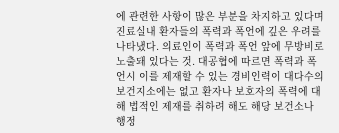에 관련한 사항이 많은 부분을 차지하고 있다며 진료실내 환자들의 폭력과 폭언에 깊은 우려를 나타냈다. 의료인이 폭력과 폭언 앞에 무방비로 노출돼 있다는 것. 대공협에 따르면 폭력과 폭언시 이를 제재할 수 있는 경비인력이 대다수의 보건지소에는 없고 환자나 보호자의 폭력에 대해 법적인 제재를 취하려 해도 해당 보건소나 행정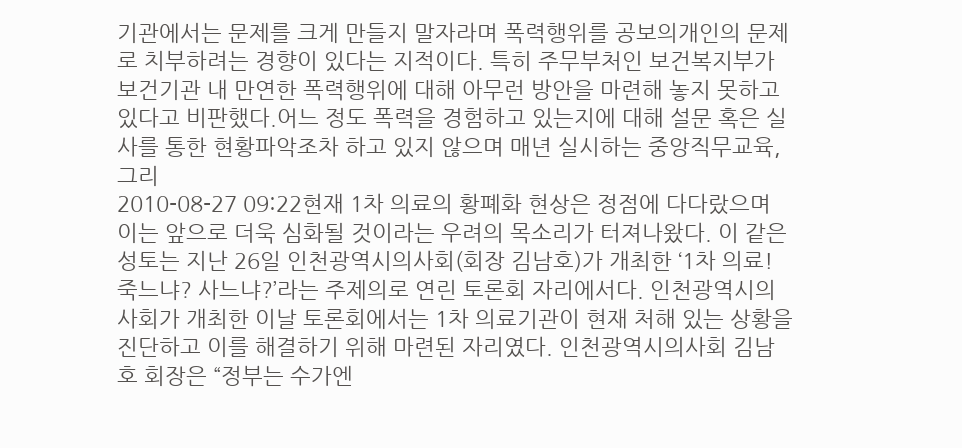기관에서는 문제를 크게 만들지 말자라며 폭력행위를 공보의개인의 문제로 치부하려는 경향이 있다는 지적이다. 특히 주무부처인 보건복지부가 보건기관 내 만연한 폭력행위에 대해 아무런 방안을 마련해 놓지 못하고 있다고 비판했다.어느 정도 폭력을 경험하고 있는지에 대해 설문 혹은 실사를 통한 현황파악조차 하고 있지 않으며 매년 실시하는 중앙직무교육, 그리
2010-08-27 09:22현재 1차 의료의 황폐화 현상은 정점에 다다랐으며 이는 앞으로 더욱 심화될 것이라는 우려의 목소리가 터져나왔다. 이 같은 성토는 지난 26일 인천광역시의사회(회장 김남호)가 개최한 ‘1차 의료! 죽느냐? 사느냐?’라는 주제의로 연린 토론회 자리에서다. 인천광역시의사회가 개최한 이날 토론회에서는 1차 의료기관이 현재 처해 있는 상황을 진단하고 이를 해결하기 위해 마련된 자리였다. 인천광역시의사회 김남호 회장은 “정부는 수가엔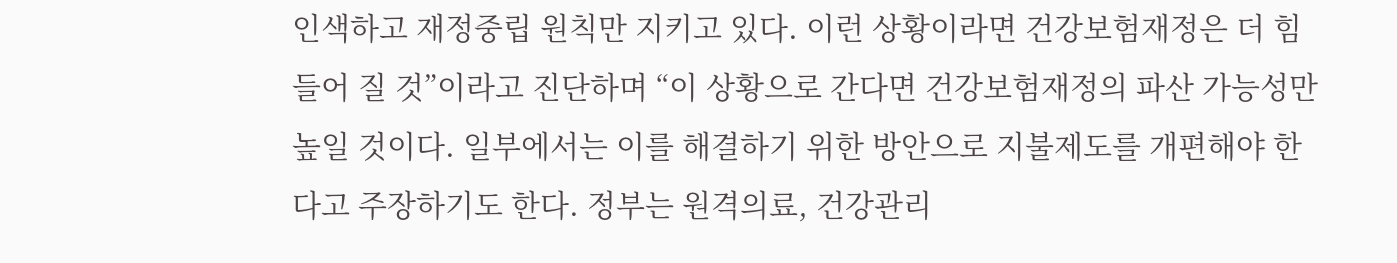인색하고 재정중립 원칙만 지키고 있다. 이런 상황이라면 건강보험재정은 더 힘들어 질 것”이라고 진단하며 “이 상황으로 간다면 건강보험재정의 파산 가능성만 높일 것이다. 일부에서는 이를 해결하기 위한 방안으로 지불제도를 개편해야 한다고 주장하기도 한다. 정부는 원격의료, 건강관리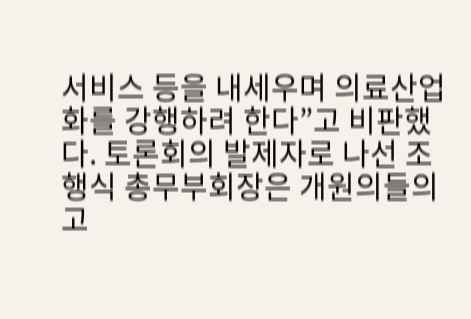서비스 등을 내세우며 의료산업화를 강행하려 한다”고 비판했다. 토론회의 발제자로 나선 조행식 총무부회장은 개원의들의 고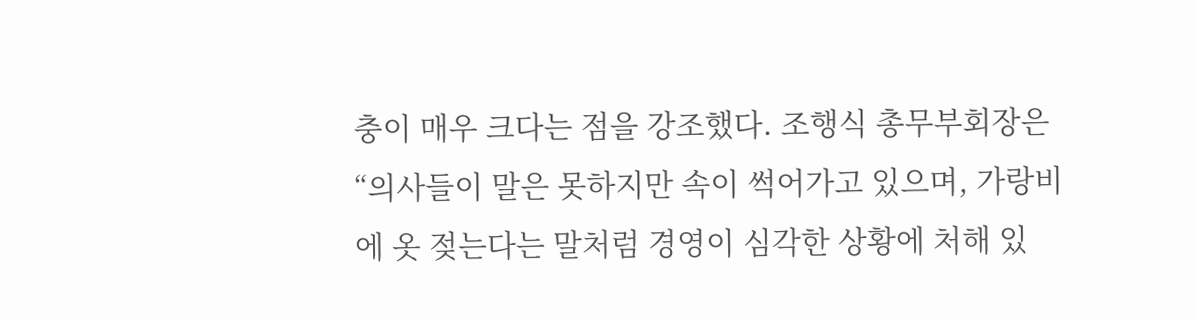충이 매우 크다는 점을 강조했다. 조행식 총무부회장은 “의사들이 말은 못하지만 속이 썩어가고 있으며, 가랑비에 옷 젖는다는 말처럼 경영이 심각한 상황에 처해 있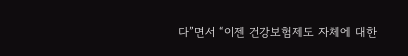다”면서 “이젠 건강보험제도 자체에 대한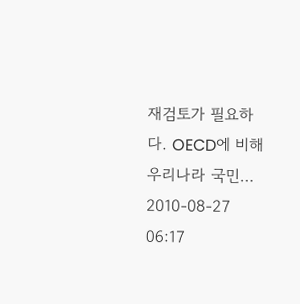재검토가 필요하다. OECD에 비해 우리나라 국민…
2010-08-27 06:17